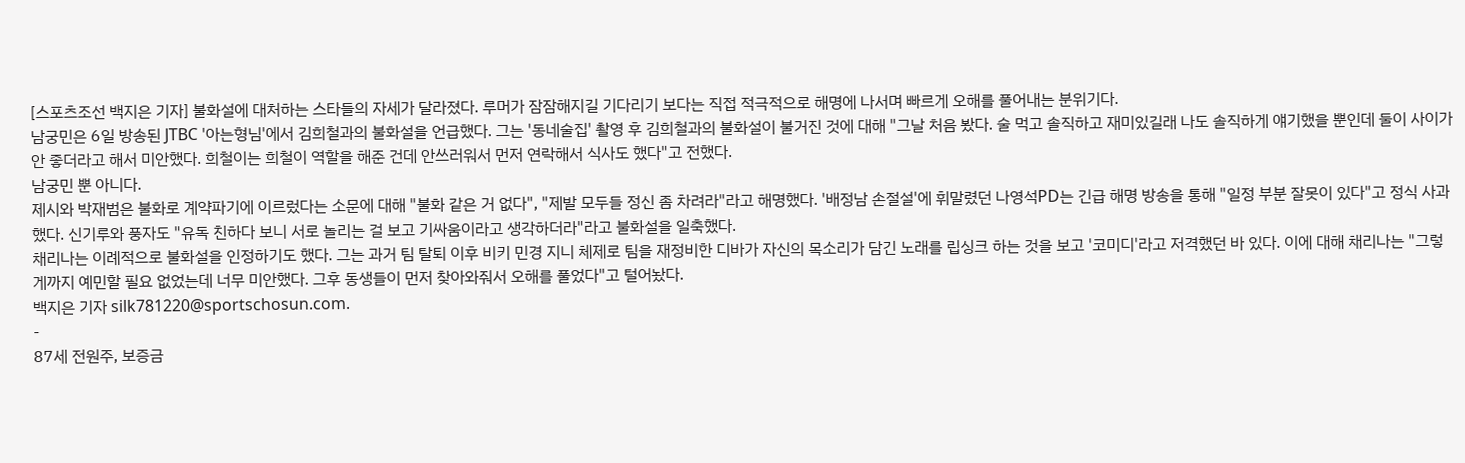[스포츠조선 백지은 기자] 불화설에 대처하는 스타들의 자세가 달라졌다. 루머가 잠잠해지길 기다리기 보다는 직접 적극적으로 해명에 나서며 빠르게 오해를 풀어내는 분위기다.
남궁민은 6일 방송된 JTBC '아는형님'에서 김희철과의 불화설을 언급했다. 그는 '동네술집' 촬영 후 김희철과의 불화설이 불거진 것에 대해 "그날 처음 봤다. 술 먹고 솔직하고 재미있길래 나도 솔직하게 얘기했을 뿐인데 둘이 사이가 안 좋더라고 해서 미안했다. 희철이는 희철이 역할을 해준 건데 안쓰러워서 먼저 연락해서 식사도 했다"고 전했다.
남궁민 뿐 아니다.
제시와 박재범은 불화로 계약파기에 이르렀다는 소문에 대해 "불화 같은 거 없다", "제발 모두들 정신 좀 차려라"라고 해명했다. '배정남 손절설'에 휘말렸던 나영석PD는 긴급 해명 방송을 통해 "일정 부분 잘못이 있다"고 정식 사과했다. 신기루와 풍자도 "유독 친하다 보니 서로 놀리는 걸 보고 기싸움이라고 생각하더라"라고 불화설을 일축했다.
채리나는 이례적으로 불화설을 인정하기도 했다. 그는 과거 팀 탈퇴 이후 비키 민경 지니 체제로 팀을 재정비한 디바가 자신의 목소리가 담긴 노래를 립싱크 하는 것을 보고 '코미디'라고 저격했던 바 있다. 이에 대해 채리나는 "그렇게까지 예민할 필요 없었는데 너무 미안했다. 그후 동생들이 먼저 찾아와줘서 오해를 풀었다"고 털어놨다.
백지은 기자 silk781220@sportschosun.com.
-
87세 전원주, 보증금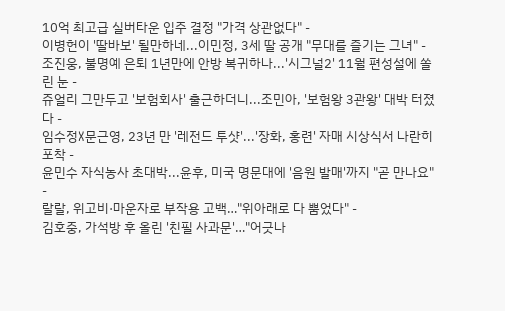10억 최고급 실버타운 입주 결정 "가격 상관없다" -
이병헌이 '딸바보' 될만하네...이민정, 3세 딸 공개 "무대를 즐기는 그녀" -
조진웅, 불명예 은퇴 1년만에 안방 복귀하나...'시그널2' 11월 편성설에 쏠린 눈 -
쥬얼리 그만두고 '보험회사' 출근하더니...조민아, '보험왕 3관왕' 대박 터졌다 -
임수정X문근영, 23년 만 '레전드 투샷'...'장화, 홍련' 자매 시상식서 나란히 포착 -
윤민수 자식농사 초대박...윤후, 미국 명문대에 '음원 발매'까지 "곧 만나요" -
랄랄, 위고비·마운자로 부작용 고백…"위아래로 다 뿜었다" -
김호중, 가석방 후 올린 '친필 사과문'…"어긋나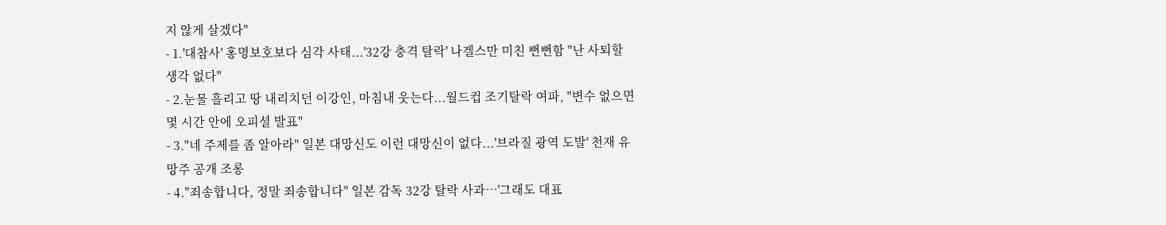지 않게 살겠다"
- 1.'대참사' 홍명보호보다 심각 사태...'32강 충격 탈락' 나겔스만 미친 뻔뻔함 "난 사퇴할 생각 없다"
- 2.눈물 흘리고 땅 내리치던 이강인, 마침내 웃는다...월드컵 조기탈락 여파, "변수 없으면 몇 시간 안에 오피셜 발표"
- 3."네 주제를 좀 알아라" 일본 대망신도 이런 대망신이 없다...'브라질 광역 도발' 천재 유망주 공개 조롱
- 4."죄송합니다, 정말 죄송합니다" 일본 감독 32강 탈락 사과…'그래도 대표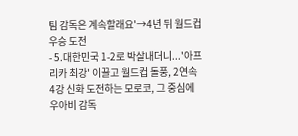팀 감독은 계속할래요'→4년 뒤 월드컵 우승 도전
- 5.대한민국 1-2로 박살내더니...'아프리카 최강' 이끌고 월드컵 돌풍, 2연속 4강 신화 도전하는 모로코, 그 중심에 우아비 감독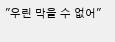"우린 막을 수 없어"